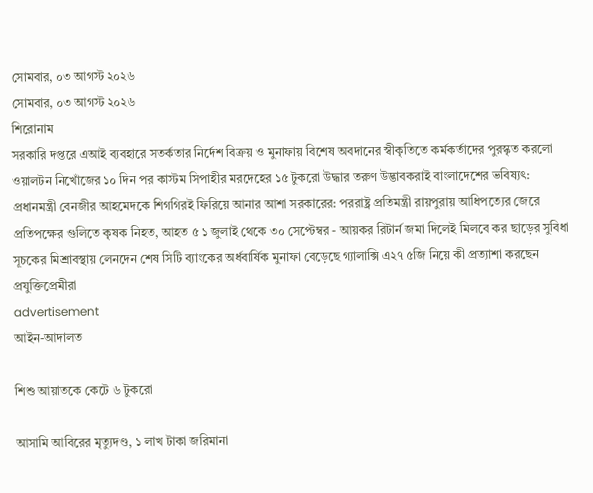সোমবার, ০৩ আগস্ট ২০২৬
সোমবার, ০৩ আগস্ট ২০২৬
শিরোনাম
সরকারি দপ্তরে এআই ব্যবহারে সতর্কতার নির্দেশ বিক্রয় ও মুনাফায় বিশেষ অবদানের স্বীকৃতিতে কর্মকর্তাদের পুরস্কৃত করলো ওয়ালটন নিখোঁজের ১০ দিন পর কাস্টম সিপাহীর মরদেহের ১৫ টুকরো উদ্ধার তরুণ উদ্ভাবকরাই বাংলাদেশের ভবিষ্যৎ: প্রধানমন্ত্রী বেনজীর আহমেদকে শিগগিরই ফিরিয়ে আনার আশা সরকারের: পররাষ্ট্র প্রতিমন্ত্রী রায়পুরায় আধিপত্যের জেরে প্রতিপক্ষের গুলিতে কৃষক নিহত, আহত ৫ ১ জুলাই থেকে ৩০ সেপ্টেম্বর - আয়কর রিটার্ন জমা দিলেই মিলবে কর ছাড়ের সুবিধা সূচকের মিশ্রাবস্থায় লেনদেন শেষ সিটি ব্যাংকের অর্ধবার্ষিক মুনাফা বেড়েছে গ্যালাক্সি এ২৭ ৫জি নিয়ে কী প্রত্যাশা করছেন প্রযুক্তিপ্রেমীরা
advertisement
আইন-আদালত

শিশু আয়াতকে কেটে ৬ টুকরো

আসামি আবিরের মৃত্যুদণ্ড, ১ লাখ টাকা জরিমানা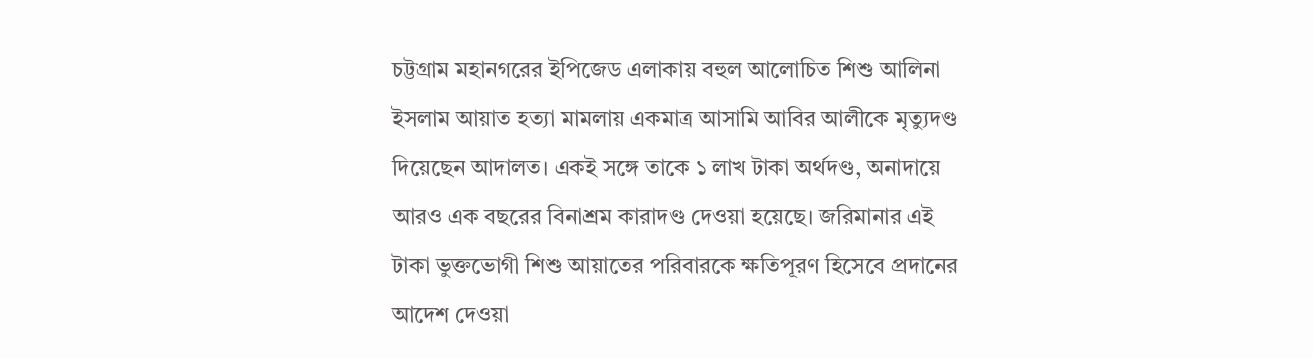চট্টগ্রাম মহানগরের ইপিজেড এলাকায় বহুল আলোচিত শিশু আলিনা ইসলাম আয়াত হত্যা মামলায় একমাত্র আসামি আবির আলীকে মৃত্যুদণ্ড দিয়েছেন আদালত। একই সঙ্গে তাকে ১ লাখ টাকা অর্থদণ্ড, অনাদায়ে আরও এক বছরের বিনাশ্রম কারাদণ্ড দেওয়া হয়েছে। জরিমানার এই টাকা ভুক্তভোগী শিশু আয়াতের পরিবারকে ক্ষতিপূরণ হিসেবে প্রদানের আদেশ দেওয়া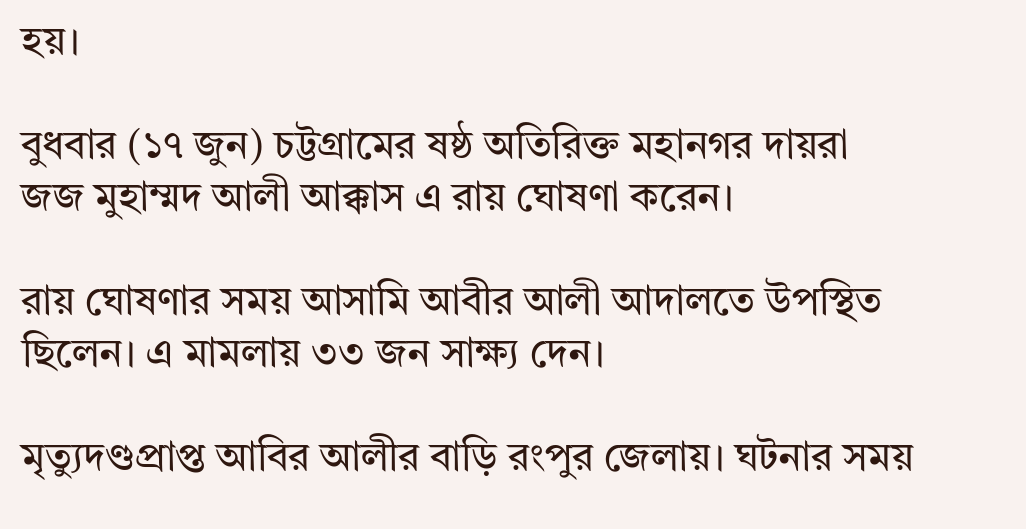হয়।

বুধবার (১৭ জুন) চট্টগ্রামের ষষ্ঠ অতিরিক্ত মহানগর দায়রা জজ মুহাম্মদ আলী আক্কাস এ রায় ঘোষণা করেন।

রায় ঘোষণার সময় আসামি আবীর আলী আদালতে উপস্থিত ছিলেন। এ মামলায় ৩৩ জন সাক্ষ্য দেন।

মৃত্যুদণ্ডপ্রাপ্ত আবির আলীর বাড়ি রংপুর জেলায়। ঘটনার সময়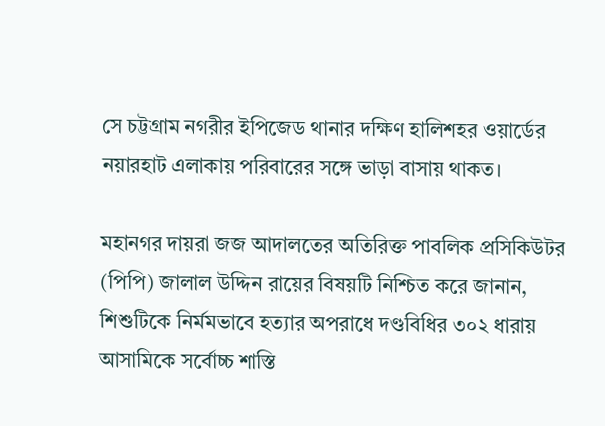সে চট্টগ্রাম নগরীর ইপিজেড থানার দক্ষিণ হালিশহর ওয়ার্ডের নয়ারহাট এলাকায় পরিবারের সঙ্গে ভাড়া বাসায় থাকত।

মহানগর দায়রা জজ আদালতের অতিরিক্ত পাবলিক প্রসিকিউটর (পিপি) জালাল উদ্দিন রায়ের বিষয়টি নিশ্চিত করে জানান, শিশুটিকে নির্মমভাবে হত্যার অপরাধে দণ্ডবিধির ৩০২ ধারায় আসামিকে সর্বোচ্চ শাস্তি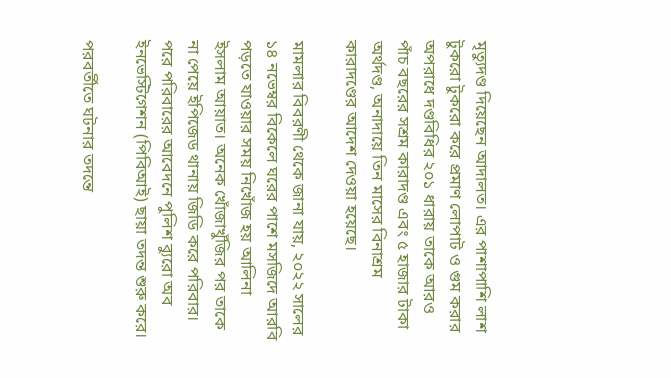মৃত্যুদণ্ড দিয়েছেন আদালত। এর পাশাপাশি লাশ টুকরো টুকরো করে প্রমাণ লোপাট ও গুম করার অপরাধে দণ্ডবিধির ২০১ ধারায় তাকে আরও পাঁচ বছরের সশ্রম কারাদণ্ড এবং ৫ হাজার টাকা অর্থদণ্ড, অনাদায়ে তিন মাসের বিনাশ্রম কারাদণ্ডের আদেশ দেওয়া হয়েছে।

মামলার বিবরণী থেকে জানা যায়, ২০২২ সালের ১৪ নভেম্বর বিকেলে ঘরের পাশে মসজিদে আরবি পড়তে যাওয়ার সময় নিখোঁজ হয় আলিনা ইসলাম আয়াত। অনেক খোঁজাখুঁজির পর তাকে না পেয়ে ইপিজেড থানায় জিডি করে পরিবার। পরে পরিবারের আবেদনে পুলিশ ব্যুরো অব ইনভেস্টিগেশন (পিবিআই) ছায়া তদন্ত শুরু করে।

পরবর্তীতে ঘটনার তদন্তে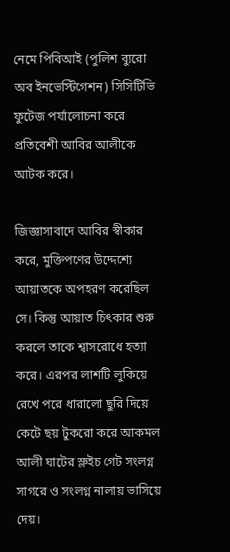নেমে পিবিআই (পুলিশ ব্যুরো অব ইনভেস্টিগেশন) সিসিটিভি ফুটেজ পর্যালোচনা করে প্রতিবেশী আবির আলীকে আটক করে।

জিজ্ঞাসাবাদে আবির স্বীকার করে, মুক্তিপণের উদ্দেশ্যে আয়াতকে অপহরণ করেছিল সে। কিন্তু আয়াত চিৎকার শুরু করলে তাকে শ্বাসরোধে হত্যা করে। এরপর লাশটি লুকিয়ে রেখে পরে ধারালো ছুরি দিয়ে কেটে ছয় টুকরো করে আকমল আলী ঘাটের স্লুইচ গেট সংলগ্ন সাগরে ও সংলগ্ন নালায় ভাসিয়ে দেয়।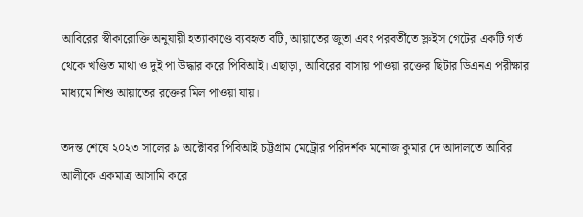আবিরের স্বীকারোক্তি অনুযায়ী হত্যাকাণ্ডে ব্যবহৃত বটি, আয়াতের জুতা এবং পরবর্তীতে স্লুইস গেটের একটি গর্ত থেকে খণ্ডিত মাথা ও দুই পা উদ্ধার করে পিবিআই। এছাড়া, আবিরের বাসায় পাওয়া রক্তের ছিটার ডিএনএ পরীক্ষার মাধ্যমে শিশু আয়াতের রক্তের মিল পাওয়া যায়।

তদন্ত শেষে ২০২৩ সালের ৯ অক্টোবর পিবিআই চট্টগ্রাম মেট্রোর পরিদর্শক মনোজ কুমার দে আদালতে আবির আলীকে একমাত্র আসামি করে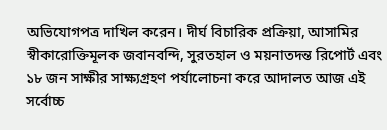অভিযোগপত্র দাখিল করেন। দীর্ঘ বিচারিক প্রক্রিয়া, আসামির স্বীকারোক্তিমূলক জবানবন্দি, সুরতহাল ও ময়নাতদন্ত রিপোর্ট এবং ১৮ জন সাক্ষীর সাক্ষ্যগ্রহণ পর্যালোচনা করে আদালত আজ এই সর্বোচ্চ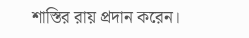শাস্তির রায় প্রদান করেন।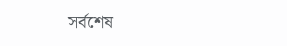সর্বশেষ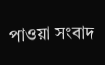পাওয়া সংবাদ